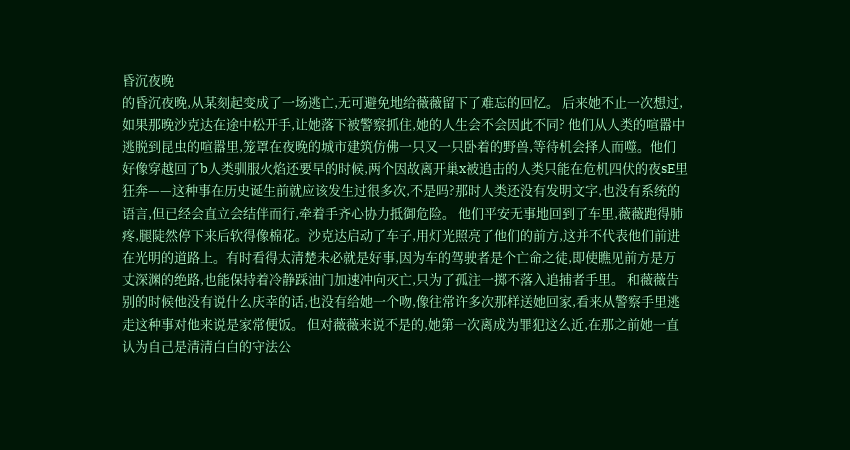昏沉夜晚
的昏沉夜晚,从某刻起变成了一场逃亡,无可避免地给薇薇留下了难忘的回忆。 后来她不止一次想过,如果那晚沙克达在途中松开手,让她落下被警察抓住,她的人生会不会因此不同? 他们从人类的喧嚣中逃脱到昆虫的喧嚣里,笼罩在夜晚的城市建筑仿佛一只又一只卧着的野兽,等待机会择人而噬。他们好像穿越回了b人类驯服火焰还要早的时候,两个因故离开巢x被追击的人类只能在危机四伏的夜sE里狂奔——这种事在历史诞生前就应该发生过很多次,不是吗?那时人类还没有发明文字,也没有系统的语言,但已经会直立会结伴而行,牵着手齐心协力抵御危险。 他们平安无事地回到了车里,薇薇跑得肺疼,腿陡然停下来后软得像棉花。沙克达启动了车子,用灯光照亮了他们的前方,这并不代表他们前进在光明的道路上。有时看得太清楚未必就是好事,因为车的驾驶者是个亡命之徒,即使瞧见前方是万丈深渊的绝路,也能保持着冷静踩油门加速冲向灭亡,只为了孤注一掷不落入追捕者手里。 和薇薇告别的时候他没有说什么庆幸的话,也没有给她一个吻,像往常许多次那样送她回家,看来从警察手里逃走这种事对他来说是家常便饭。 但对薇薇来说不是的,她第一次离成为罪犯这么近,在那之前她一直认为自己是清清白白的守法公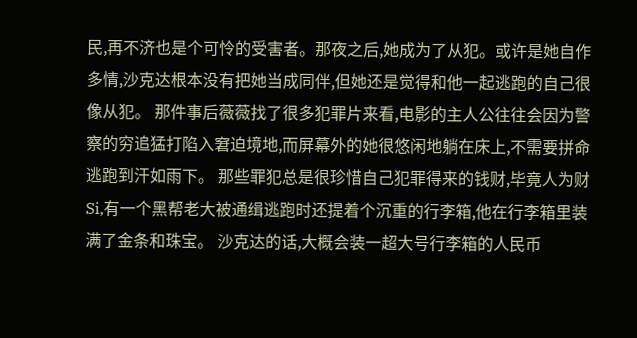民,再不济也是个可怜的受害者。那夜之后,她成为了从犯。或许是她自作多情,沙克达根本没有把她当成同伴,但她还是觉得和他一起逃跑的自己很像从犯。 那件事后薇薇找了很多犯罪片来看,电影的主人公往往会因为警察的穷追猛打陷入窘迫境地,而屏幕外的她很悠闲地躺在床上,不需要拼命逃跑到汗如雨下。 那些罪犯总是很珍惜自己犯罪得来的钱财,毕竟人为财Si,有一个黑帮老大被通缉逃跑时还提着个沉重的行李箱,他在行李箱里装满了金条和珠宝。 沙克达的话,大概会装一超大号行李箱的人民币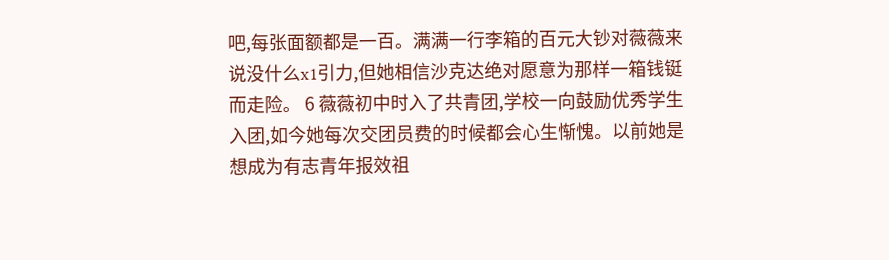吧,每张面额都是一百。满满一行李箱的百元大钞对薇薇来说没什么x1引力,但她相信沙克达绝对愿意为那样一箱钱铤而走险。 6 薇薇初中时入了共青团,学校一向鼓励优秀学生入团,如今她每次交团员费的时候都会心生惭愧。以前她是想成为有志青年报效祖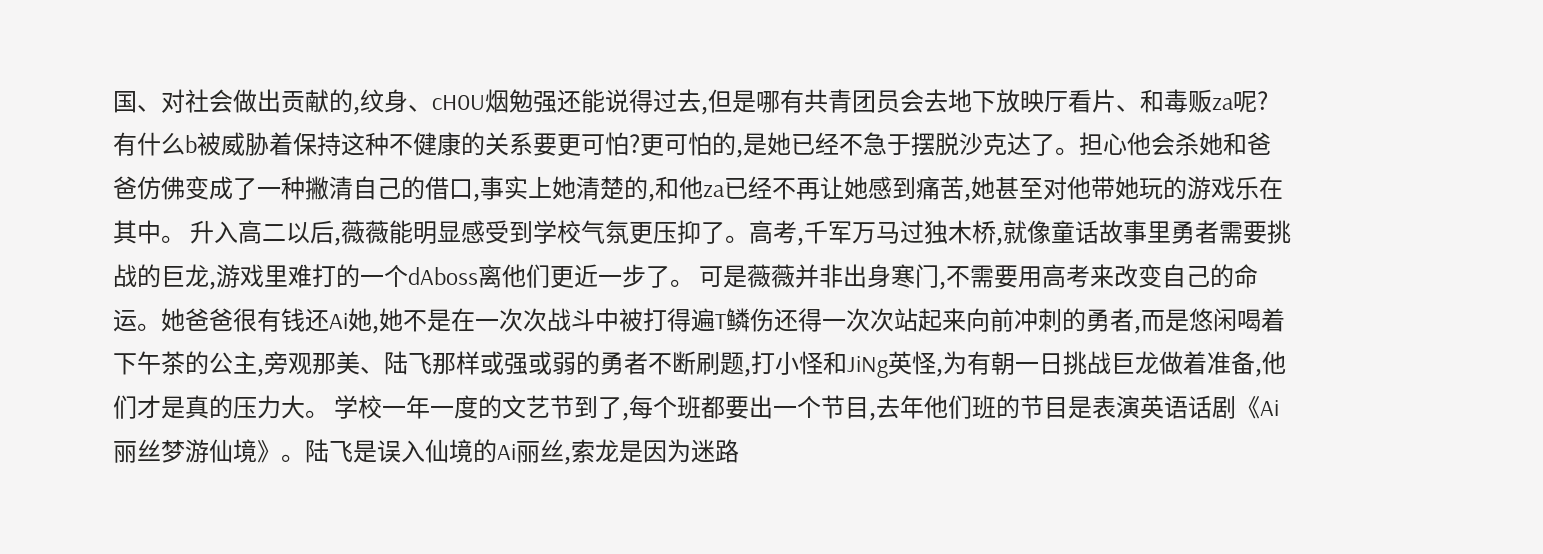国、对社会做出贡献的,纹身、cH0U烟勉强还能说得过去,但是哪有共青团员会去地下放映厅看片、和毒贩za呢? 有什么b被威胁着保持这种不健康的关系要更可怕?更可怕的,是她已经不急于摆脱沙克达了。担心他会杀她和爸爸仿佛变成了一种撇清自己的借口,事实上她清楚的,和他za已经不再让她感到痛苦,她甚至对他带她玩的游戏乐在其中。 升入高二以后,薇薇能明显感受到学校气氛更压抑了。高考,千军万马过独木桥,就像童话故事里勇者需要挑战的巨龙,游戏里难打的一个dAboss离他们更近一步了。 可是薇薇并非出身寒门,不需要用高考来改变自己的命运。她爸爸很有钱还Ai她,她不是在一次次战斗中被打得遍T鳞伤还得一次次站起来向前冲刺的勇者,而是悠闲喝着下午茶的公主,旁观那美、陆飞那样或强或弱的勇者不断刷题,打小怪和JiNg英怪,为有朝一日挑战巨龙做着准备,他们才是真的压力大。 学校一年一度的文艺节到了,每个班都要出一个节目,去年他们班的节目是表演英语话剧《Ai丽丝梦游仙境》。陆飞是误入仙境的Ai丽丝,索龙是因为迷路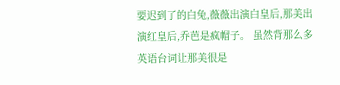要迟到了的白兔,薇薇出演白皇后,那美出演红皇后,乔芭是疯帽子。 虽然背那么多英语台词让那美很是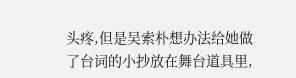头疼,但是吴索朴想办法给她做了台词的小抄放在舞台道具里,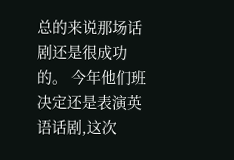总的来说那场话剧还是很成功的。 今年他们班决定还是表演英语话剧,这次